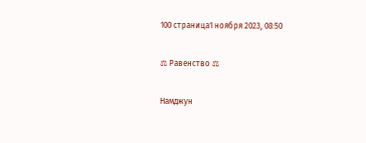100 страница1 ноября 2023, 08:50

⚖ Равенство ⚖

Намджун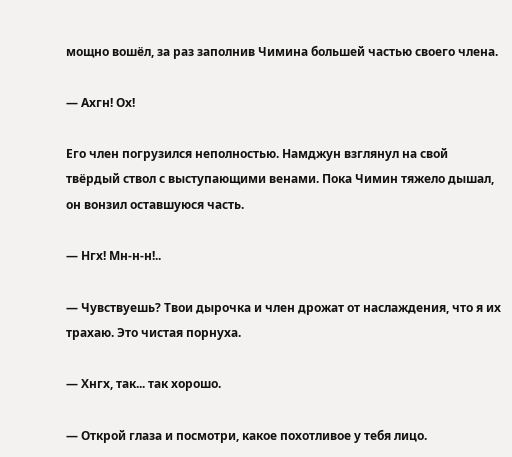мощно вошёл, за раз заполнив Чимина большей частью своего члена.

— Ахгн! Ох!

Его член погрузился неполностью. Намджун взглянул на свой твёрдый ствол с выступающими венами. Пока Чимин тяжело дышал, он вонзил оставшуюся часть.

— Нгх! Мн-н-н!..

— Чувствуешь? Твои дырочка и член дрожат от наслаждения, что я их трахаю. Это чистая порнуха.

— Хнгх, так... так хорошо.

— Открой глаза и посмотри, какое похотливое у тебя лицо.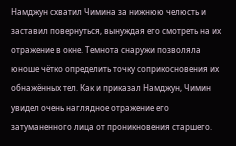Намджун схватил Чимина за нижнюю челюсть и заставил повернуться, вынуждая его смотреть на их отражение в окне. Темнота снаружи позволяла юноше чётко определить точку соприкосновения их обнажённых тел. Как и приказал Намджун, Чимин увидел очень наглядное отражение его затуманенного лица от проникновения старшего.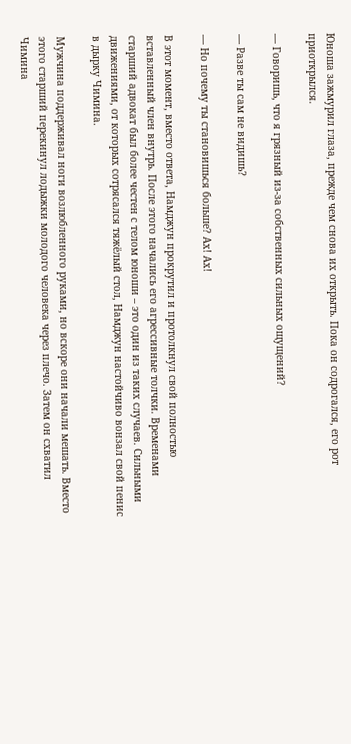Юноша зажмурил глаза, прежде чем снова их открыть. Пока он содрогался, его рот приоткрылся.

— Говоришь, что я грязный из-за собственных сильных ощущений?

— Разве ты сам не видишь?

— Но почему ты становишься больше? Ах! Ах!

В этот момент, вместо ответа, Намджун прокрутил и протолкнул свой полностью вставленный член внутрь. После этого начались его агрессивные толчки. Временами старший адвокат был более честен с телом юноши – это один из таких случаев. Сильными движениями, от которых сотрясался тяжёлый стол, Намджун настойчиво вонзал свой пенис в дырку Чимина.

Мужчина поддерживал ноги возлюбленного руками, но вскоре они начали мешать. Вместо этого старший перекинул лодыжки молодого человека через плечо. Затем он схватил Чимина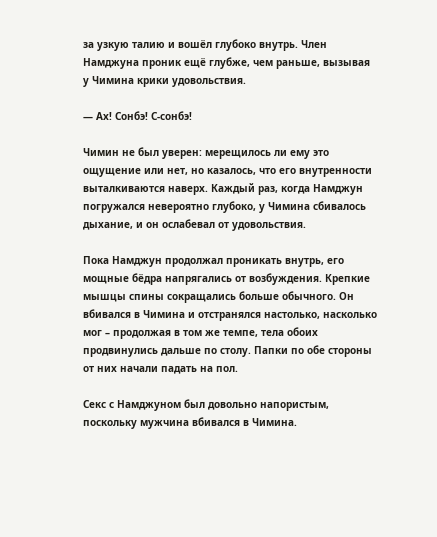за узкую талию и вошёл глубоко внутрь. Член Намджуна проник ещё глубже, чем раньше, вызывая у Чимина крики удовольствия.

— Ах! Сонбэ! С-сонбэ!

Чимин не был уверен: мерещилось ли ему это ощущение или нет, но казалось, что его внутренности выталкиваются наверх. Каждый раз, когда Намджун погружался невероятно глубоко, у Чимина сбивалось дыхание, и он ослабевал от удовольствия.

Пока Намджун продолжал проникать внутрь, его мощные бёдра напрягались от возбуждения. Крепкие мышцы спины сокращались больше обычного. Он вбивался в Чимина и отстранялся настолько, насколько мог – продолжая в том же темпе, тела обоих продвинулись дальше по столу. Папки по обе стороны от них начали падать на пол.

Секс с Намджуном был довольно напористым, поскольку мужчина вбивался в Чимина.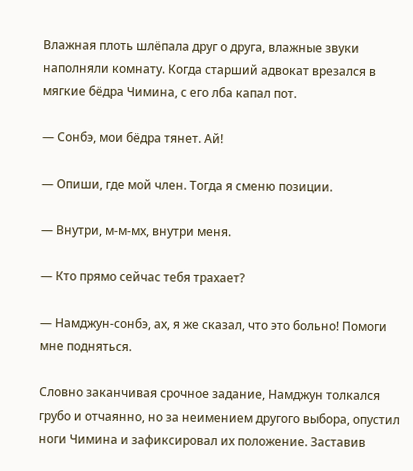Влажная плоть шлёпала друг о друга, влажные звуки наполняли комнату. Когда старший адвокат врезался в мягкие бёдра Чимина, с его лба капал пот.

— Сонбэ, мои бёдра тянет. Ай!

— Опиши, где мой член. Тогда я сменю позиции.

— Внутри, м-м-мх, внутри меня.

— Кто прямо сейчас тебя трахает?

— Намджун-сонбэ, ах, я же сказал, что это больно! Помоги мне подняться.

Словно заканчивая срочное задание, Намджун толкался грубо и отчаянно, но за неимением другого выбора, опустил ноги Чимина и зафиксировал их положение. Заставив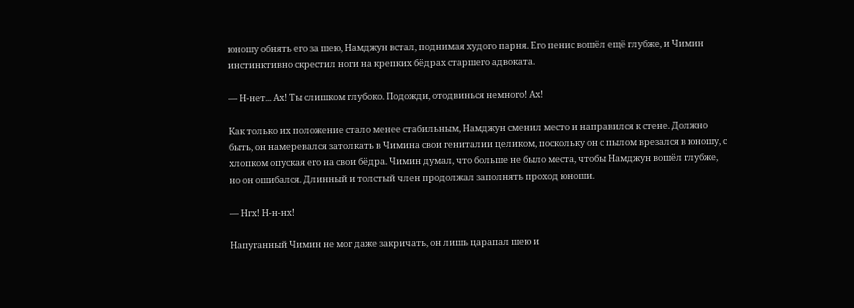юношу обнять его за шею, Намджун встал, поднимая худого парня. Его пенис вошёл ещё глубже, и Чимин инстинктивно скрестил ноги на крепких бёдрах старшего адвоката.

— Н-нет... Ах! Ты слишком глубоко. Подожди, отодвинься немного! Ах!

Как только их положение стало менее стабильным, Намджун сменил место и направился к стене. Должно быть, он намеревался затолкать в Чимина свои гениталии целиком, поскольку он с пылом врезался в юношу, с хлопком опуская его на свои бёдра. Чимин думал, что больше не было места, чтобы Намджун вошёл глубже, но он ошибался. Длинный и толстый член продолжал заполнять проход юноши.

— Нгх! Н-н-нх!

Напуганный Чимин не мог даже закричать, он лишь царапал шею и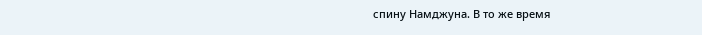спину Намджуна. В то же время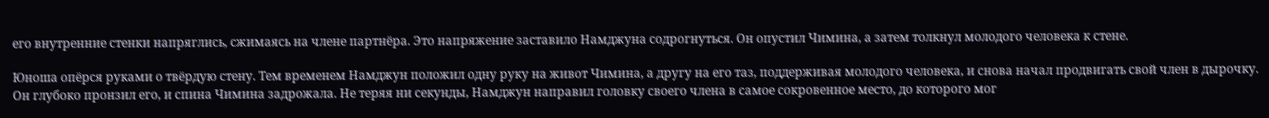его внутренние стенки напряглись, сжимаясь на члене партнёра. Это напряжение заставило Намджуна содрогнуться. Он опустил Чимина, а затем толкнул молодого человека к стене.

Юноша опёрся руками о твёрдую стену. Тем временем Намджун положил одну руку на живот Чимина, а другу на его таз, поддерживая молодого человека, и снова начал продвигать свой член в дырочку. Он глубоко пронзил его, и спина Чимина задрожала. Не теряя ни секунды, Намджун направил головку своего члена в самое сокровенное место, до которого мог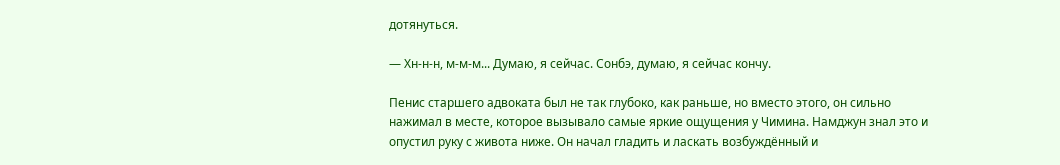дотянуться.

— Хн-н-н, м-м-м... Думаю, я сейчас. Сонбэ, думаю, я сейчас кончу.

Пенис старшего адвоката был не так глубоко, как раньше, но вместо этого, он сильно нажимал в месте, которое вызывало самые яркие ощущения у Чимина. Намджун знал это и опустил руку с живота ниже. Он начал гладить и ласкать возбуждённый и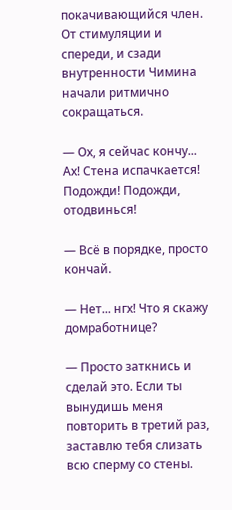покачивающийся член. От стимуляции и спереди, и сзади внутренности Чимина начали ритмично сокращаться.

— Ох, я сейчас кончу... Ах! Стена испачкается! Подожди! Подожди, отодвинься!

— Всё в порядке, просто кончай.

— Нет... нгх! Что я скажу домработнице?

— Просто заткнись и сделай это. Если ты вынудишь меня повторить в третий раз, заставлю тебя слизать всю сперму со стены.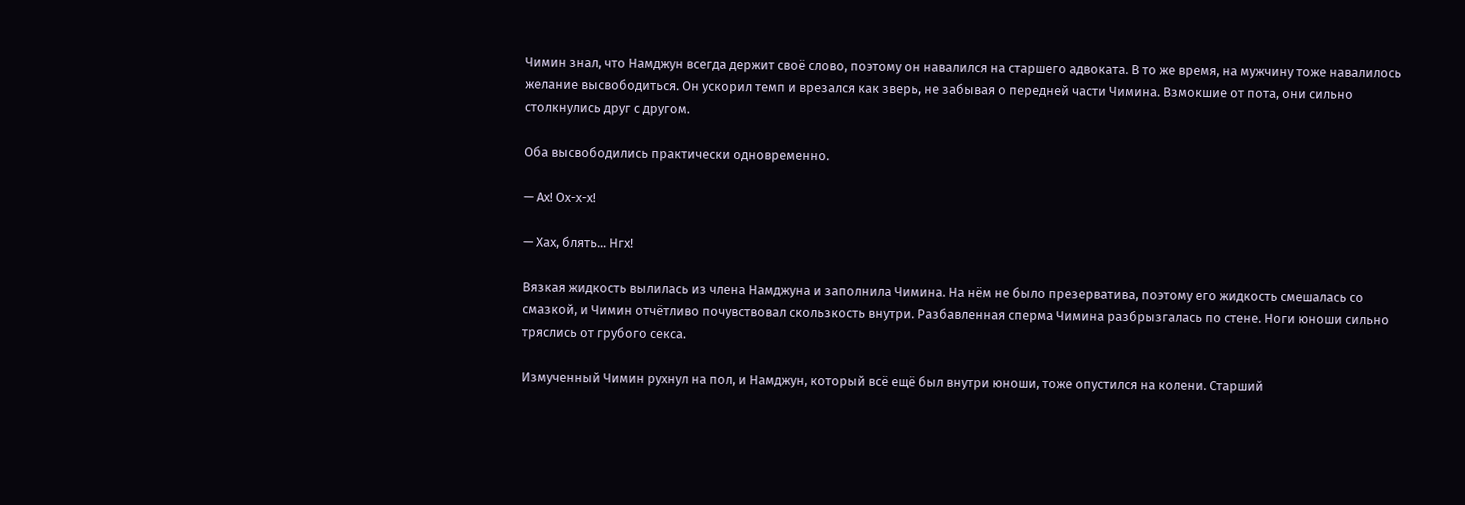Чимин знал, что Намджун всегда держит своё слово, поэтому он навалился на старшего адвоката. В то же время, на мужчину тоже навалилось желание высвободиться. Он ускорил темп и врезался как зверь, не забывая о передней части Чимина. Взмокшие от пота, они сильно столкнулись друг с другом.

Оба высвободились практически одновременно.

— Ах! Ох-х-х!

— Хах, блять... Нгх!

Вязкая жидкость вылилась из члена Намджуна и заполнила Чимина. На нём не было презерватива, поэтому его жидкость смешалась со смазкой, и Чимин отчётливо почувствовал скользкость внутри. Разбавленная сперма Чимина разбрызгалась по стене. Ноги юноши сильно тряслись от грубого секса.

Измученный Чимин рухнул на пол, и Намджун, который всё ещё был внутри юноши, тоже опустился на колени. Старший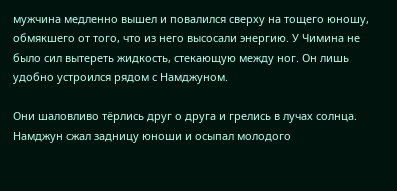мужчина медленно вышел и повалился сверху на тощего юношу, обмякшего от того, что из него высосали энергию. У Чимина не было сил вытереть жидкость, стекающую между ног. Он лишь удобно устроился рядом с Намджуном.

Они шаловливо тёрлись друг о друга и грелись в лучах солнца. Намджун сжал задницу юноши и осыпал молодого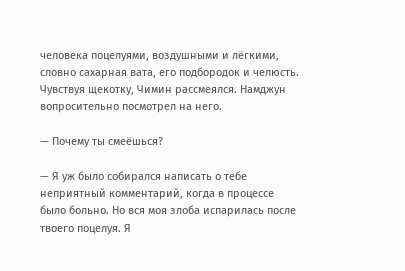человека поцелуями, воздушными и лёгкими, словно сахарная вата, его подбородок и челюсть. Чувствуя щекотку, Чимин рассмеялся. Намджун вопросительно посмотрел на него.

— Почему ты смеёшься?

— Я уж было собирался написать о тебе неприятный комментарий, когда в процессе было больно. Но вся моя злоба испарилась после твоего поцелуя. Я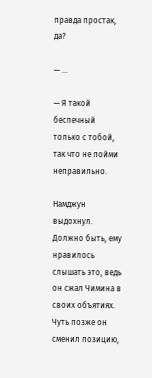правда простак, да?

— ...

— Я такой беспечный только с тобой, так что не пойми неправильно.

Намджун выдохнул. Должно быть, ему нравилось слышать это, ведь он сжал Чимина в своих объятиях. Чуть позже он сменил позицию,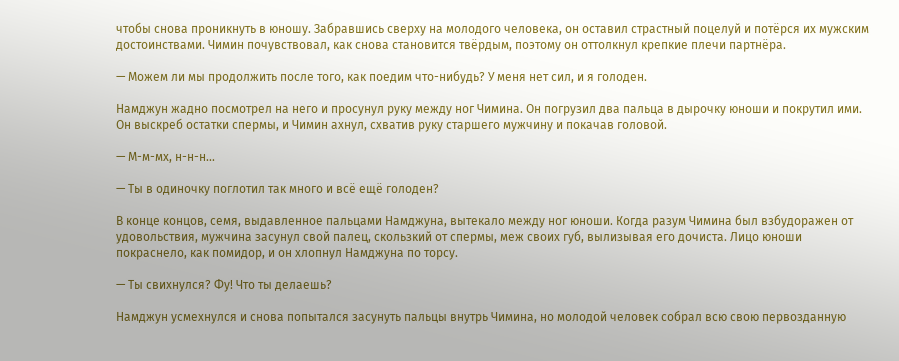чтобы снова проникнуть в юношу. Забравшись сверху на молодого человека, он оставил страстный поцелуй и потёрся их мужским достоинствами. Чимин почувствовал, как снова становится твёрдым, поэтому он оттолкнул крепкие плечи партнёра.

— Можем ли мы продолжить после того, как поедим что-нибудь? У меня нет сил, и я голоден.

Намджун жадно посмотрел на него и просунул руку между ног Чимина. Он погрузил два пальца в дырочку юноши и покрутил ими. Он выскреб остатки спермы, и Чимин ахнул, схватив руку старшего мужчину и покачав головой.

— М-м-мх, н-н-н...

— Ты в одиночку поглотил так много и всё ещё голоден?

В конце концов, семя, выдавленное пальцами Намджуна, вытекало между ног юноши. Когда разум Чимина был взбудоражен от удовольствия, мужчина засунул свой палец, скользкий от спермы, меж своих губ, вылизывая его дочиста. Лицо юноши покраснело, как помидор, и он хлопнул Намджуна по торсу.

— Ты свихнулся? Фу! Что ты делаешь?

Намджун усмехнулся и снова попытался засунуть пальцы внутрь Чимина, но молодой человек собрал всю свою первозданную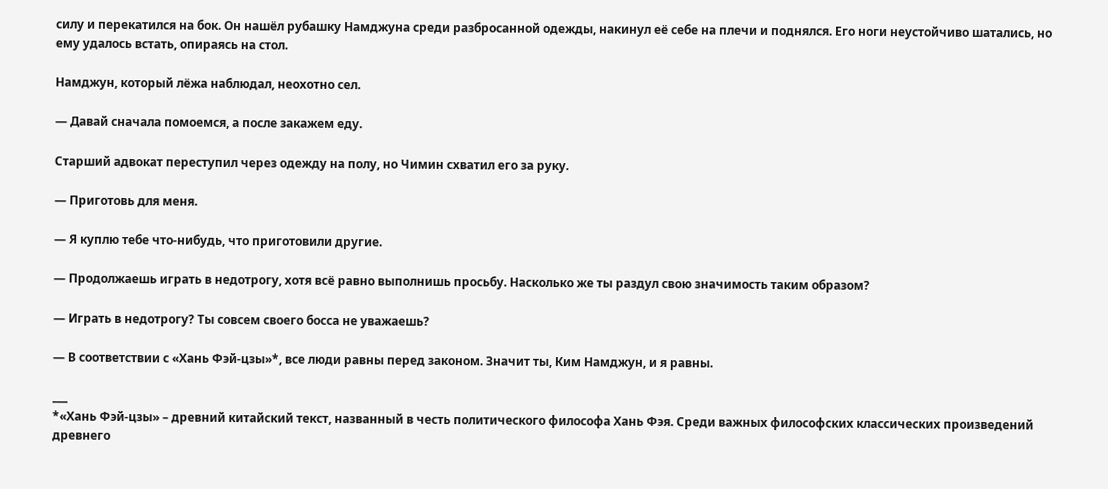силу и перекатился на бок. Он нашёл рубашку Намджуна среди разбросанной одежды, накинул её себе на плечи и поднялся. Его ноги неустойчиво шатались, но ему удалось встать, опираясь на стол.

Намджун, который лёжа наблюдал, неохотно сел.

— Давай сначала помоемся, а после закажем еду.

Старший адвокат переступил через одежду на полу, но Чимин схватил его за руку.

— Приготовь для меня.

— Я куплю тебе что-нибудь, что приготовили другие.

— Продолжаешь играть в недотрогу, хотя всё равно выполнишь просьбу. Насколько же ты раздул свою значимость таким образом?

— Играть в недотрогу? Ты совсем своего босса не уважаешь?

— В соответствии с «Хань Фэй-цзы»*, все люди равны перед законом. Значит ты, Ким Намджун, и я равны.

___
*«Хань Фэй-цзы» – древний китайский текст, названный в честь политического философа Хань Фэя. Среди важных философских классических произведений древнего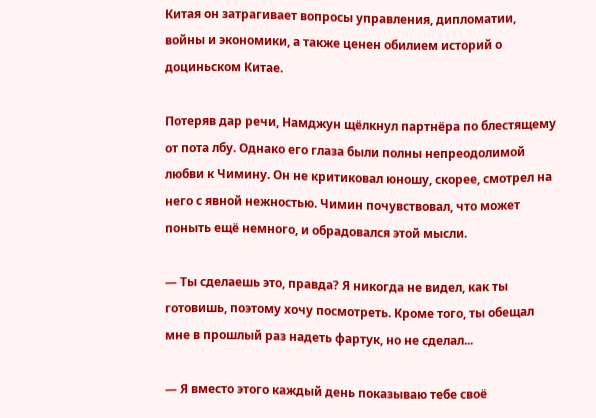Китая он затрагивает вопросы управления, дипломатии, войны и экономики, а также ценен обилием историй о доциньском Китае.

Потеряв дар речи, Намджун щёлкнул партнёра по блестящему от пота лбу. Однако его глаза были полны непреодолимой любви к Чимину. Он не критиковал юношу, скорее, смотрел на него с явной нежностью. Чимин почувствовал, что может поныть ещё немного, и обрадовался этой мысли.

— Ты сделаешь это, правда? Я никогда не видел, как ты готовишь, поэтому хочу посмотреть. Кроме того, ты обещал мне в прошлый раз надеть фартук, но не сделал...

— Я вместо этого каждый день показываю тебе своё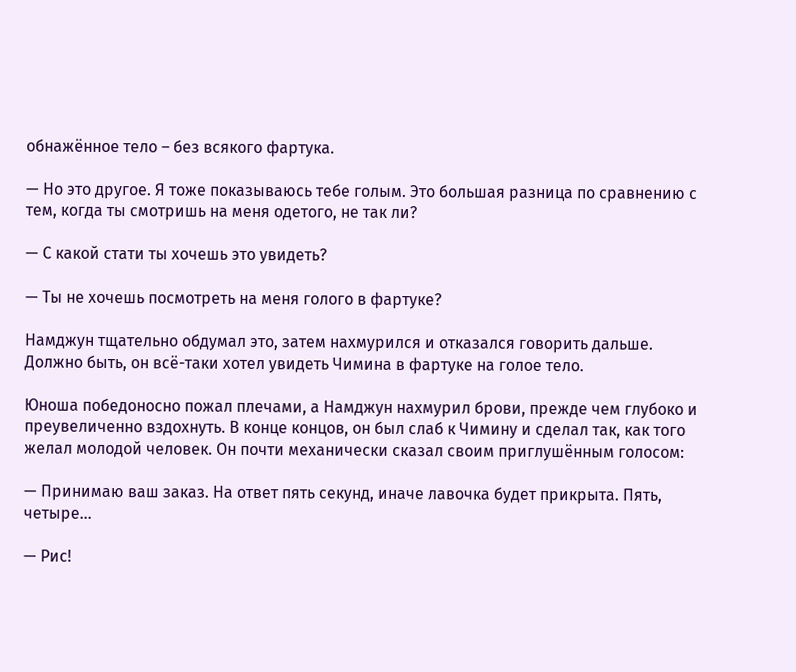обнажённое тело – без всякого фартука.

— Но это другое. Я тоже показываюсь тебе голым. Это большая разница по сравнению с тем, когда ты смотришь на меня одетого, не так ли?

— С какой стати ты хочешь это увидеть?

— Ты не хочешь посмотреть на меня голого в фартуке?

Намджун тщательно обдумал это, затем нахмурился и отказался говорить дальше. Должно быть, он всё-таки хотел увидеть Чимина в фартуке на голое тело.

Юноша победоносно пожал плечами, а Намджун нахмурил брови, прежде чем глубоко и преувеличенно вздохнуть. В конце концов, он был слаб к Чимину и сделал так, как того желал молодой человек. Он почти механически сказал своим приглушённым голосом:

— Принимаю ваш заказ. На ответ пять секунд, иначе лавочка будет прикрыта. Пять, четыре...

— Рис!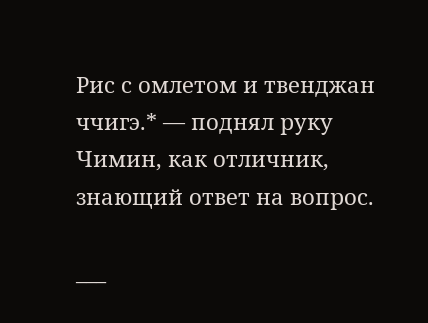Рис с омлетом и твенджан ччигэ.* — поднял руку Чимин, как отличник, знающий ответ на вопрос.

___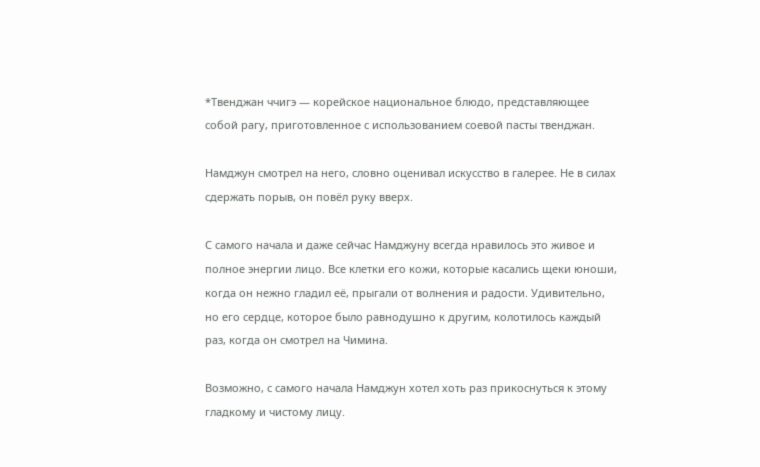*Твенджан ччигэ — корейское национальное блюдо, представляющее собой рагу, приготовленное с использованием соевой пасты твенджан.

Намджун смотрел на него, словно оценивал искусство в галерее. Не в силах сдержать порыв, он повёл руку вверх.

С самого начала и даже сейчас Намджуну всегда нравилось это живое и полное энергии лицо. Все клетки его кожи, которые касались щеки юноши, когда он нежно гладил её, прыгали от волнения и радости. Удивительно, но его сердце, которое было равнодушно к другим, колотилось каждый раз, когда он смотрел на Чимина.

Возможно, с самого начала Намджун хотел хоть раз прикоснуться к этому гладкому и чистому лицу.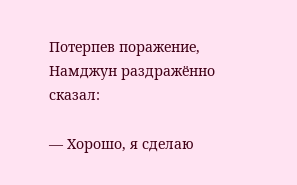Потерпев поражение, Намджун раздражённо сказал:

— Хорошо, я сделаю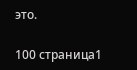это.

100 страница1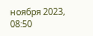ноября 2023, 08:50